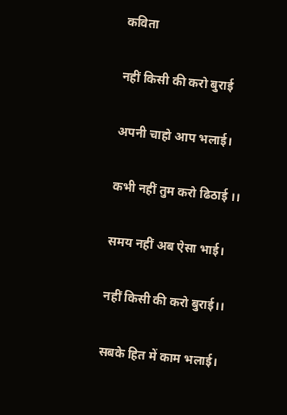कविता

नहीं किसी की करो बुराई

अपनी चाहो आप भलाई।

कभी नहीं तुम करो ढिठाई ।।

समय नहीं अब ऐसा भाई।

नहीं किसी की करो बुराई।।

सबके हित में काम भलाई।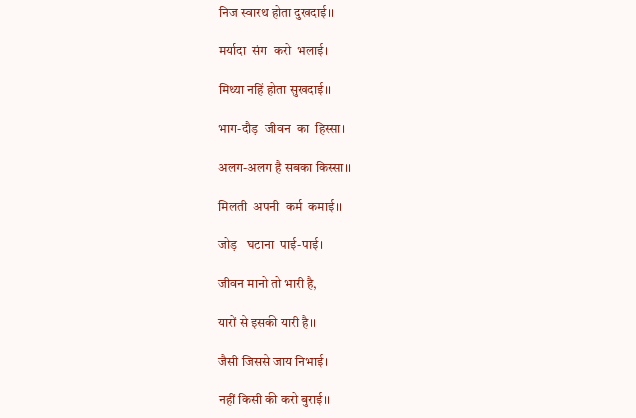निज स्वारथ होता दुखदाई।।

मर्यादा  संग  करो  भलाई।

मिथ्या नहिं होता सुखदाई।।

भाग-दौड़  जीवन  का  हिस्सा।

अलग-अलग है सबका किस्सा।।

मिलती  अपनी  कर्म  कमाई।।

जोड़   घटाना  पाई-पाई।

जीवन मानो तो भारी है,

यारों से इसकी यारी है।।

जैसी जिससे जाय निभाई।

नहीं किसी की करो बुराई।।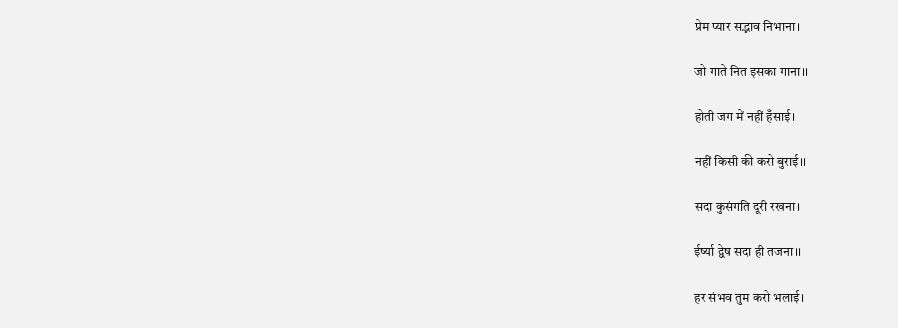प्रेम प्यार सद्भाव निभाना।

जो गाते नित इसका गाना।।

होती जग में नहीं हँसाई।

नहीं किसी की करो बुराई।।

सदा कुसंगति दूरी रखना।

ईर्ष्या द्वेष सदा ही तजना।।

हर संभव तुम करो भलाई।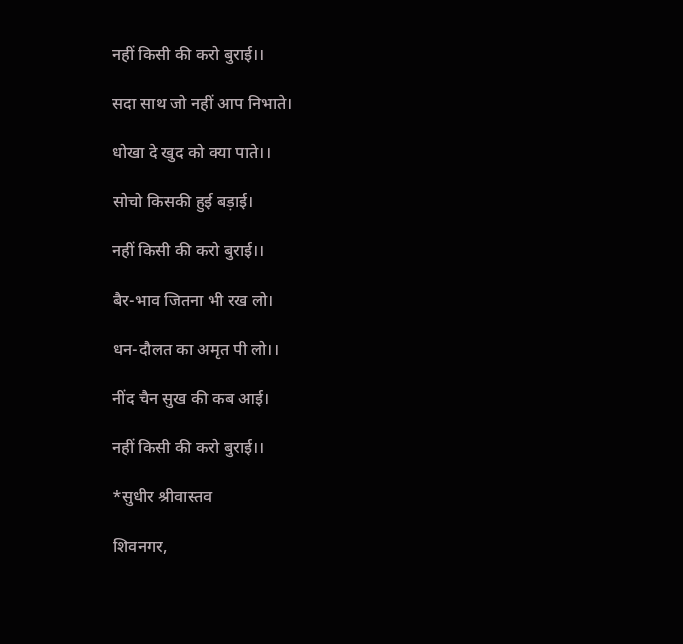नहीं किसी की करो बुराई।।

सदा साथ जो नहीं आप निभाते।

धोखा दे खुद को क्या पाते।।

सोचो किसकी हुई बड़ाई।

नहीं किसी की करो बुराई।।

बैर-भाव जितना भी रख लो।

धन-दौलत का अमृत पी लो।।

नींद चैन सुख की कब आई।

नहीं किसी की करो बुराई।।

*सुधीर श्रीवास्तव

शिवनगर,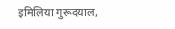इमिलिया गुरूदयाल,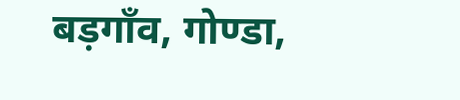बड़गाँव, गोण्डा,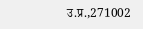उ.प्र.,271002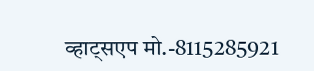व्हाट्सएप मो.-8115285921